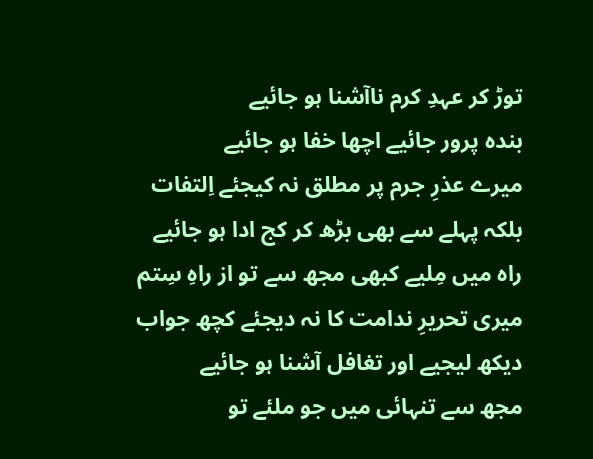توڑ کر عہدِ کرم ناآشنا ہو جائیے
بندہ پرور جائیے اچھا خفا ہو جائیے
میرے عذرِ جرم پر مطلق نہ کیجئے اِلتفات
بلکہ پہلے سے بھی بڑھ کر کج ادا ہو جائیے
راہ میں مِلیے کبھی مجھ سے تو از راہِ سِتم
میری تحریرِ ندامت کا نہ دیجئے کچھ جواب
دیکھ لیجیے اور تغافل آشنا ہو جائیے
مجھ سے تنہائی میں جو ملئے تو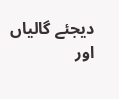دیجئے گالیاں
اور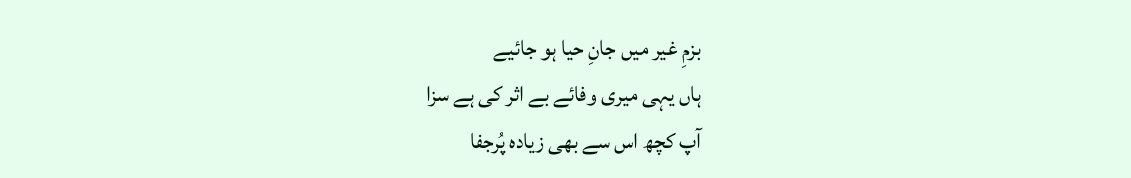بزمِ غیر میں جانِ حیا ہو جائیے
ہاں یہی میری وفائے بے اثر کی ہے سزا
آپ کچھ اس سے بھی زیادہ پُرجفا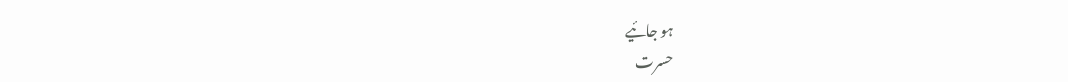ہو جائیے
حسرت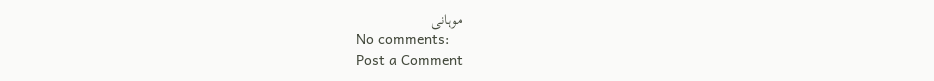موہانی
No comments:
Post a Comment